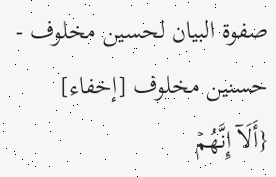صفوة البيان لحسين مخلوف - حسنين مخلوف [إخفاء]
{أَلَآ إِنَّهُمۡ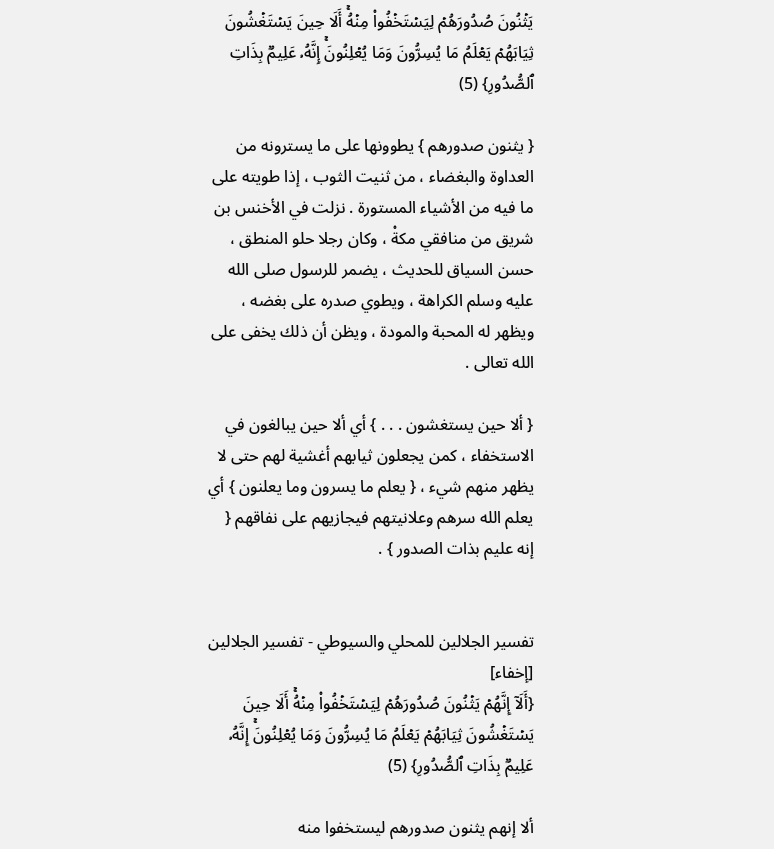يَثۡنُونَ صُدُورَهُمۡ لِيَسۡتَخۡفُواْ مِنۡهُۚ أَلَا حِينَ يَسۡتَغۡشُونَ ثِيَابَهُمۡ يَعۡلَمُ مَا يُسِرُّونَ وَمَا يُعۡلِنُونَۚ إِنَّهُۥ عَلِيمُۢ بِذَاتِ ٱلصُّدُورِ} (5)

{ يثنون صدورهم } يطوونها على ما يسترونه من العداوة والبغضاء ، من ثنيت الثوب ، إذا طويته على ما فيه من الأشياء المستورة . نزلت في الأخنس بن شريق من منافقي مكةْ ، وكان رجلا حلو المنطق ، حسن السياق للحديث ، يضمر للرسول صلى الله عليه وسلم الكراهة ، ويطوي صدره على بغضه ، ويظهر له المحبة والمودة ، ويظن أن ذلك يخفى على الله تعالى .

{ ألا حين يستغشون . . . } أي ألا حين يبالغون في الاستخفاء ، كمن يجعلون ثيابهم أغشية لهم حتى لا يظهر منهم شيء ، { يعلم ما يسرون وما يعلنون } أي يعلم الله سرهم وعلانيتهم فيجازيهم على نفاقهم { إنه عليم بذات الصدور } .


تفسير الجلالين للمحلي والسيوطي - تفسير الجلالين [إخفاء]
{أَلَآ إِنَّهُمۡ يَثۡنُونَ صُدُورَهُمۡ لِيَسۡتَخۡفُواْ مِنۡهُۚ أَلَا حِينَ يَسۡتَغۡشُونَ ثِيَابَهُمۡ يَعۡلَمُ مَا يُسِرُّونَ وَمَا يُعۡلِنُونَۚ إِنَّهُۥ عَلِيمُۢ بِذَاتِ ٱلصُّدُورِ} (5)

ألا إنهم يثنون صدورهم ليستخفوا منه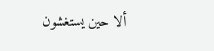ألا حين يستغشون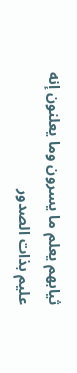ثيابهم يعلم ما يسرون وما يعلنون إنه عليم بذات الصدور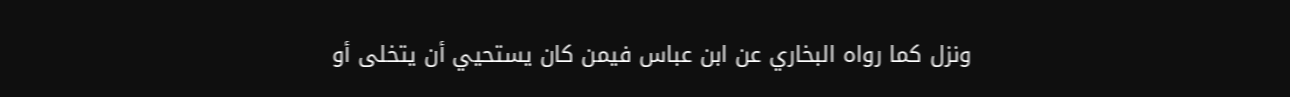ونزل كما رواه البخاري عن ابن عباس فيمن كان يستحيي أن يتخلى أو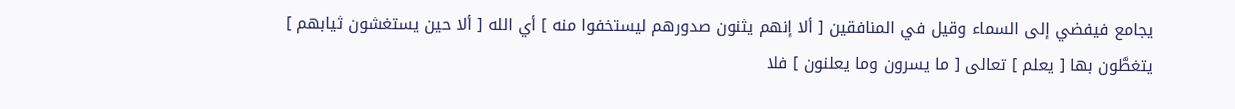يجامع فيفضي إلى السماء وقيل في المنافقين [ ألا إنهم يثنون صدورهم ليستخفوا منه ] أي الله [ ألا حين يستغشون ثيابهم ] يتغطَّون بها [ يعلم ] تعالى [ ما يسرون وما يعلنون ] فلا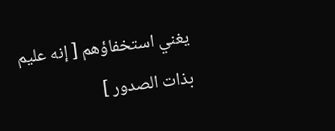يغني استخفاؤهم [ إنه عليم بذات الصدور ]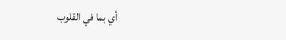أي بما في القلوب